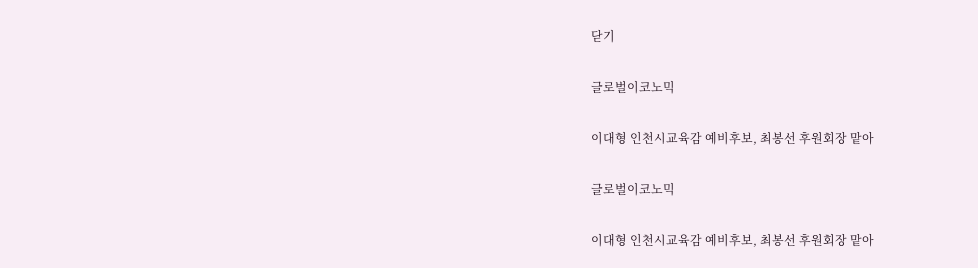닫기

글로벌이코노믹

이대형 인천시교육감 예비후보, 최봉선 후원회장 맡아

글로벌이코노믹

이대형 인천시교육감 예비후보, 최봉선 후원회장 맡아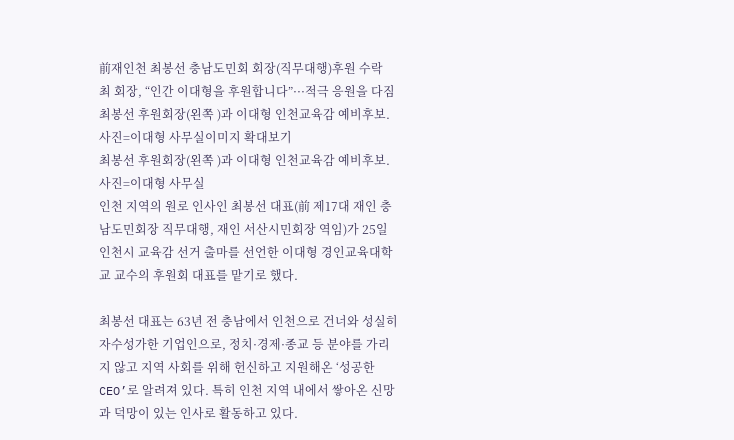前재인천 최봉선 충남도민회 회장(직무대행)후원 수락
최 회장, “인간 이대형을 후원합니다”···적극 응원을 다짐
최봉선 후원회장(왼쪽 )과 이대형 인천교육감 예비후보. 사진=이대형 사무실이미지 확대보기
최봉선 후원회장(왼쪽 )과 이대형 인천교육감 예비후보. 사진=이대형 사무실
인천 지역의 원로 인사인 최봉선 대표(前 제17대 재인 충남도민회장 직무대행, 재인 서산시민회장 역임)가 25일 인천시 교육감 선거 출마를 선언한 이대형 경인교육대학교 교수의 후원회 대표를 맡기로 했다.

최봉선 대표는 63년 전 충남에서 인천으로 건너와 성실히 자수성가한 기업인으로, 정치·경제·종교 등 분야를 가리지 않고 지역 사회를 위해 헌신하고 지원해온 ‘성공한 CEO’로 알려져 있다. 특히 인천 지역 내에서 쌓아온 신망과 덕망이 있는 인사로 활동하고 있다.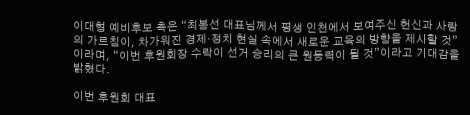이대형 예비후보 측은 “최봉선 대표님께서 평생 인천에서 보여주신 헌신과 사랑의 가르침이, 차가워진 경제·정치 현실 속에서 새로운 교육의 방향을 제시할 것”이라며, “이번 후원회장 수락이 선거 승리의 큰 원동력이 될 것”이라고 기대감을 밝혔다.

이번 후원회 대표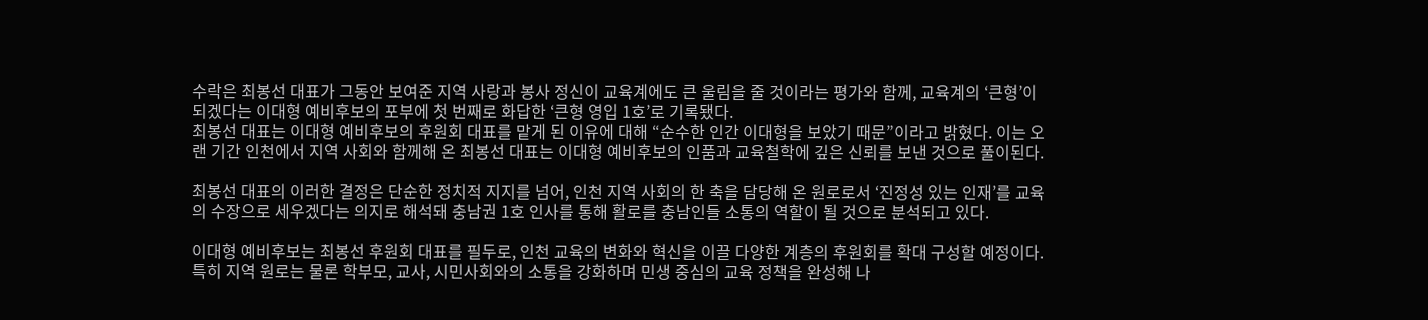수락은 최봉선 대표가 그동안 보여준 지역 사랑과 봉사 정신이 교육계에도 큰 울림을 줄 것이라는 평가와 함께, 교육계의 ‘큰형’이 되겠다는 이대형 예비후보의 포부에 첫 번째로 화답한 ‘큰형 영입 1호’로 기록됐다.
최봉선 대표는 이대형 예비후보의 후원회 대표를 맡게 된 이유에 대해 “순수한 인간 이대형을 보았기 때문”이라고 밝혔다. 이는 오랜 기간 인천에서 지역 사회와 함께해 온 최봉선 대표는 이대형 예비후보의 인품과 교육철학에 깊은 신뢰를 보낸 것으로 풀이된다.

최봉선 대표의 이러한 결정은 단순한 정치적 지지를 넘어, 인천 지역 사회의 한 축을 담당해 온 원로로서 ‘진정성 있는 인재’를 교육의 수장으로 세우겠다는 의지로 해석돼 충남권 1호 인사를 통해 활로를 충남인들 소통의 역할이 될 것으로 분석되고 있다.

이대형 예비후보는 최봉선 후원회 대표를 필두로, 인천 교육의 변화와 혁신을 이끌 다양한 계층의 후원회를 확대 구성할 예정이다. 특히 지역 원로는 물론 학부모, 교사, 시민사회와의 소통을 강화하며 민생 중심의 교육 정책을 완성해 나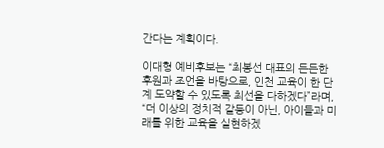간다는 계획이다.

이대형 예비후보는 “최봉선 대표의 든든한 후원과 조언을 바탕으로, 인천 교육이 한 단계 도약할 수 있도록 최선을 다하겠다”라며, “더 이상의 정치적 갈등이 아닌, 아이들과 미래를 위한 교육을 실현하겠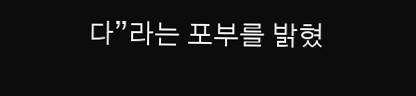다”라는 포부를 밝혔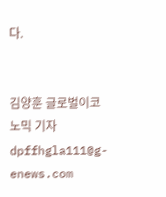다.


김양훈 글로벌이코노믹 기자 dpffhgla111@g-enews.com